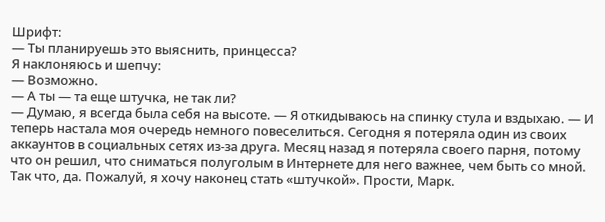Шрифт:
— Ты планируешь это выяснить, принцесса?
Я наклоняюсь и шепчу:
— Возможно.
— А ты — та еще штучка, не так ли?
— Думаю, я всегда была себя на высоте. — Я откидываюсь на спинку стула и вздыхаю. — И теперь настала моя очередь немного повеселиться. Сегодня я потеряла один из своих аккаунтов в социальных сетях из-за друга. Месяц назад я потеряла своего парня, потому что он решил, что сниматься полуголым в Интернете для него важнее, чем быть со мной. Так что, да. Пожалуй, я хочу наконец стать «штучкой». Прости, Марк.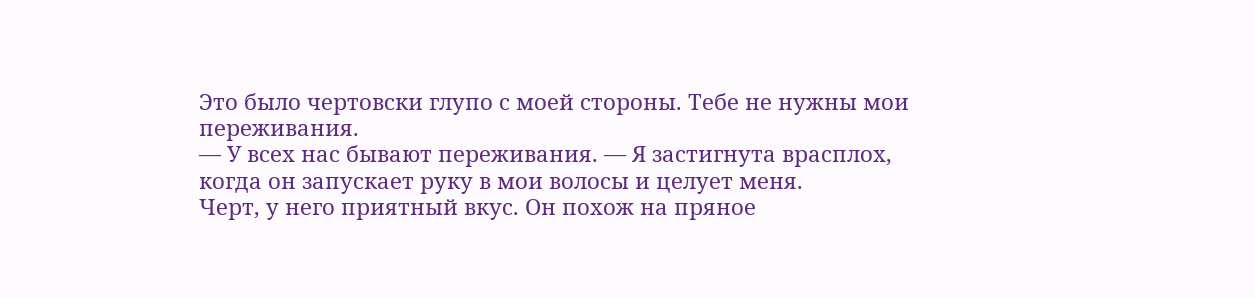Это было чертовски глупо с моей стороны. Тебе не нужны мои переживания.
— У всех нас бывают переживания. — Я застигнута врасплох, когда он запускает руку в мои волосы и целует меня.
Черт, у него приятный вкус. Он похож на пряное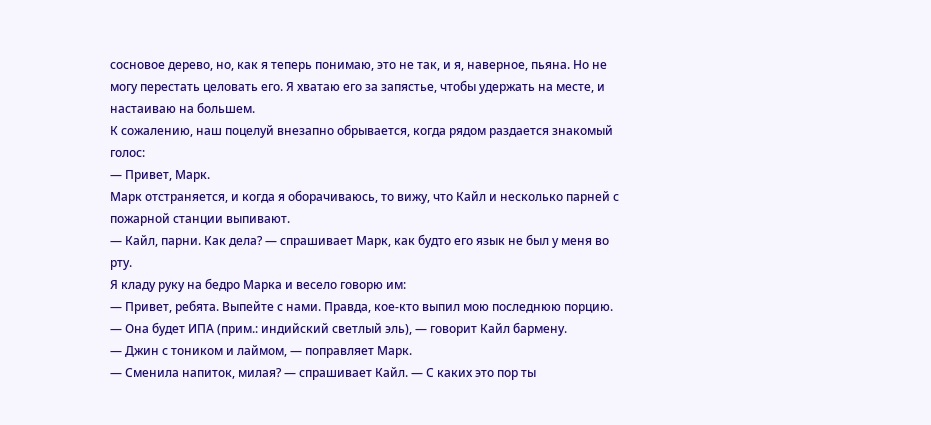сосновое дерево, но, как я теперь понимаю, это не так, и я, наверное, пьяна. Но не могу перестать целовать его. Я хватаю его за запястье, чтобы удержать на месте, и настаиваю на большем.
К сожалению, наш поцелуй внезапно обрывается, когда рядом раздается знакомый голос:
— Привет, Марк.
Марк отстраняется, и когда я оборачиваюсь, то вижу, что Кайл и несколько парней с пожарной станции выпивают.
— Кайл, парни. Как дела? — спрашивает Марк, как будто его язык не был у меня во рту.
Я кладу руку на бедро Марка и весело говорю им:
— Привет, ребята. Выпейте с нами. Правда, кое-кто выпил мою последнюю порцию.
— Она будет ИПА (прим.: индийский светлый эль), — говорит Кайл бармену.
— Джин с тоником и лаймом, — поправляет Марк.
— Сменила напиток, милая? — спрашивает Кайл. — С каких это пор ты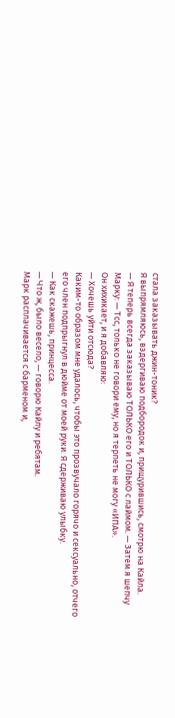стала заказывать джин-тоник?
Я выпрямляюсь, вздергиваю подбородок и, прищурившись, смотрю на Кайла.
— Я теперь всегда заказываю ТОЛЬКО его и ТОЛЬКО с лаймом. — Затем я шепчу Марку: — Тсс, только не говори ему, но я терпеть не могу «ИПА».
Он хихикает, и я добавляю:
— Хочешь уйти отсюда?
Каким-то образом мне удалось, чтобы это прозвучало горячо и сексуально, отчего его член подпрыгнул в дюйме от моей руки. Я сдерживаю улыбку.
— Как скажешь, принцесса.
— Что ж, было весело, — говорю Кайлу и ребятам.
Марк расплачивается с барменом и,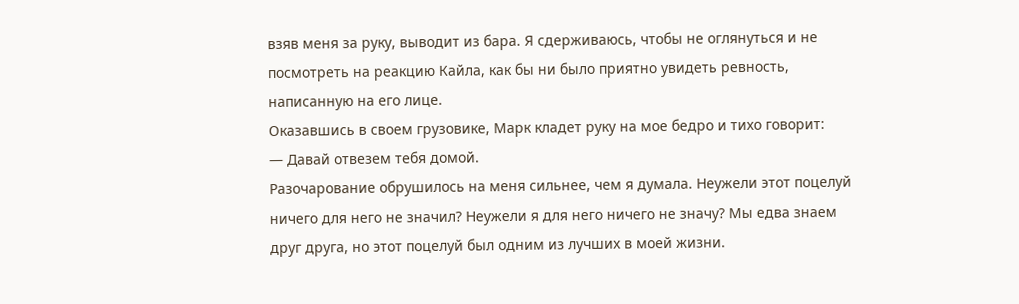взяв меня за руку, выводит из бара. Я сдерживаюсь, чтобы не оглянуться и не посмотреть на реакцию Кайла, как бы ни было приятно увидеть ревность, написанную на его лице.
Оказавшись в своем грузовике, Марк кладет руку на мое бедро и тихо говорит:
— Давай отвезем тебя домой.
Разочарование обрушилось на меня сильнее, чем я думала. Неужели этот поцелуй ничего для него не значил? Неужели я для него ничего не значу? Мы едва знаем друг друга, но этот поцелуй был одним из лучших в моей жизни.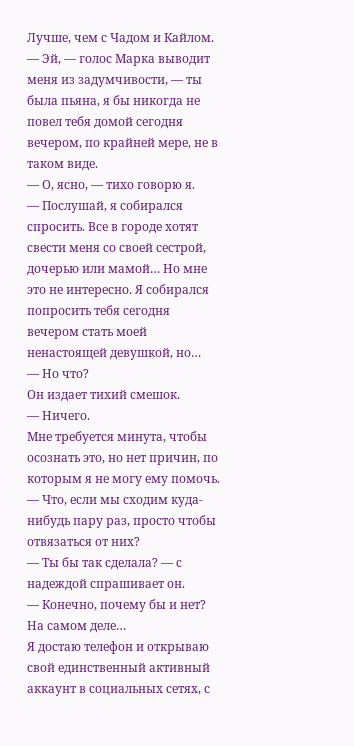Лучше, чем с Чадом и Кайлом.
— Эй, — голос Марка выводит меня из задумчивости, — ты была пьяна, я бы никогда не повел тебя домой сегодня вечером, по крайней мере, не в таком виде.
— О, ясно, — тихо говорю я.
— Послушай, я собирался спросить. Все в городе хотят свести меня со своей сестрой, дочерью или мамой… Но мне это не интересно. Я собирался попросить тебя сегодня вечером стать моей ненастоящей девушкой, но…
— Но что?
Он издает тихий смешок.
— Ничего.
Мне требуется минута, чтобы осознать это, но нет причин, по которым я не могу ему помочь.
— Что, если мы сходим куда-нибудь пару раз, просто чтобы отвязаться от них?
— Ты бы так сделала? — с надеждой спрашивает он.
— Конечно, почему бы и нет? На самом деле…
Я достаю телефон и открываю свой единственный активный аккаунт в социальных сетях, с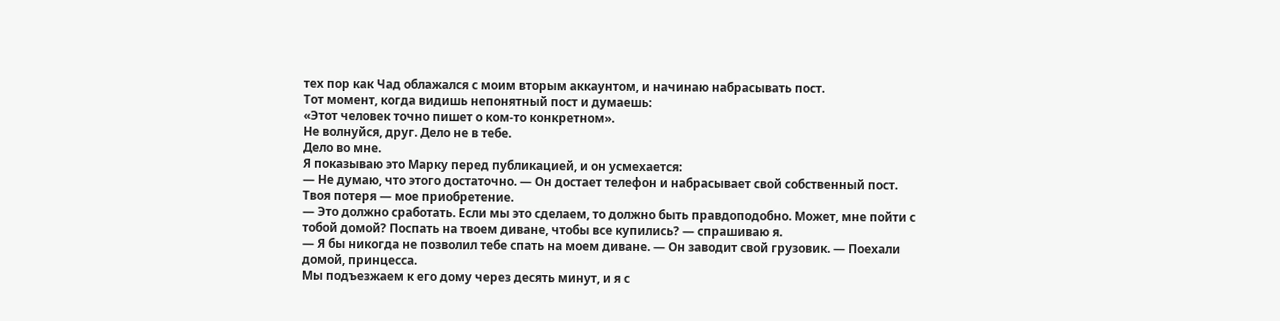тех пор как Чад облажался с моим вторым аккаунтом, и начинаю набрасывать пост.
Тот момент, когда видишь непонятный пост и думаешь:
«Этот человек точно пишет о ком-то конкретном».
Не волнуйся, друг. Дело не в тебе.
Дело во мне.
Я показываю это Марку перед публикацией, и он усмехается:
— Не думаю, что этого достаточно. — Он достает телефон и набрасывает свой собственный пост.
Твоя потеря — мое приобретение.
— Это должно сработать. Если мы это сделаем, то должно быть правдоподобно. Может, мне пойти с тобой домой? Поспать на твоем диване, чтобы все купились? — спрашиваю я.
— Я бы никогда не позволил тебе спать на моем диване. — Он заводит свой грузовик. — Поехали домой, принцесса.
Мы подъезжаем к его дому через десять минут, и я с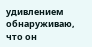удивлением обнаруживаю, что он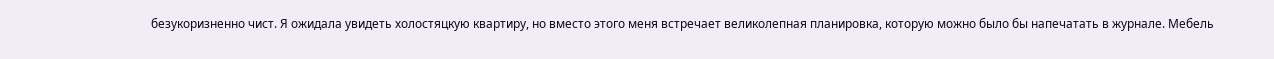безукоризненно чист. Я ожидала увидеть холостяцкую квартиру, но вместо этого меня встречает великолепная планировка, которую можно было бы напечатать в журнале. Мебель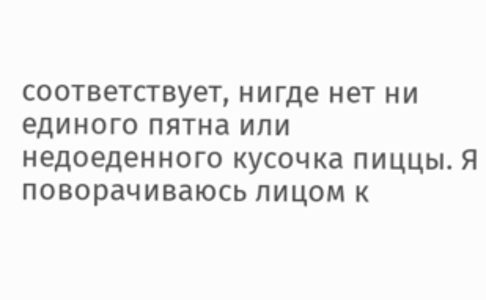соответствует, нигде нет ни единого пятна или недоеденного кусочка пиццы. Я поворачиваюсь лицом к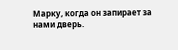Марку, когда он запирает за нами дверь.